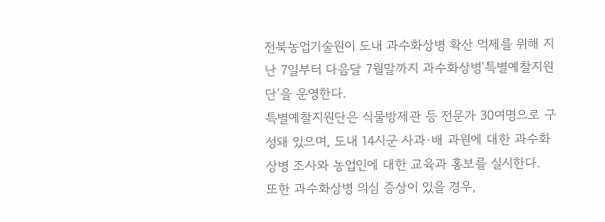전북농업기술원이 도내 과수화상병 확산 억제를 위해 지난 7일부터 다음달 7월말까지 과수화상병‘특별예찰지원단’을 운영한다.
특별예찰지원단은 식물방제관 등 전문가 30여명으로 구성돼 있으며, 도내 14시군 사과·배 과원에 대한 과수화상병 조사와 농업인에 대한 교육과 홍보를 실시한다.
또한 과수화상병 의심 증상이 있을 경우,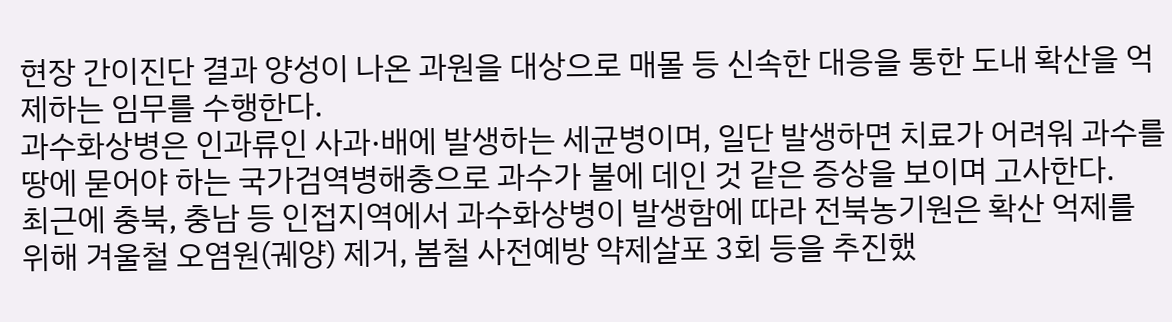현장 간이진단 결과 양성이 나온 과원을 대상으로 매몰 등 신속한 대응을 통한 도내 확산을 억제하는 임무를 수행한다.
과수화상병은 인과류인 사과·배에 발생하는 세균병이며, 일단 발생하면 치료가 어려워 과수를 땅에 묻어야 하는 국가검역병해충으로 과수가 불에 데인 것 같은 증상을 보이며 고사한다.
최근에 충북, 충남 등 인접지역에서 과수화상병이 발생함에 따라 전북농기원은 확산 억제를 위해 겨울철 오염원(궤양) 제거, 봄철 사전예방 약제살포 3회 등을 추진했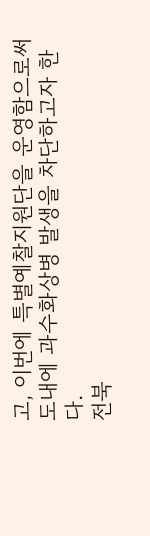고, 이번에 특별예찰지원단을 운영함으로써 도내에 과수화상병 발생을 차단하고자 한다.
전북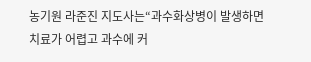농기원 라준진 지도사는“과수화상병이 발생하면 치료가 어렵고 과수에 커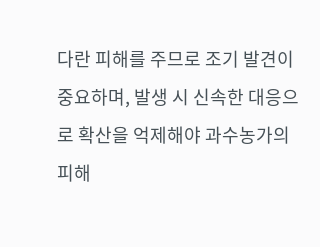다란 피해를 주므로 조기 발견이 중요하며, 발생 시 신속한 대응으로 확산을 억제해야 과수농가의 피해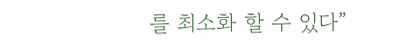를 최소화 할 수 있다”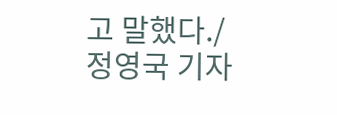고 말했다./정영국 기자